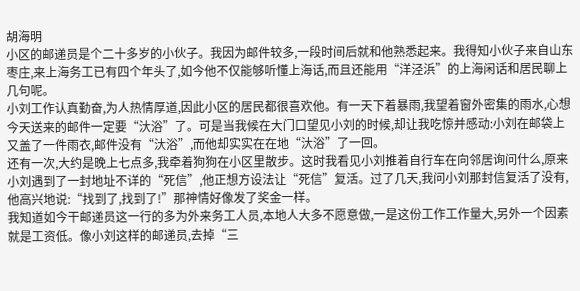胡海明
小区的邮递员是个二十多岁的小伙子。我因为邮件较多,一段时间后就和他熟悉起来。我得知小伙子来自山东枣庄,来上海务工已有四个年头了,如今他不仅能够听懂上海话,而且还能用“洋泾浜”的上海闲话和居民聊上几句呢。
小刘工作认真勤奋,为人热情厚道,因此小区的居民都很喜欢他。有一天下着暴雨,我望着窗外密集的雨水,心想今天送来的邮件一定要“汏浴”了。可是当我候在大门口望见小刘的时候,却让我吃惊并感动:小刘在邮袋上又盖了一件雨衣,邮件没有“汏浴”,而他却实实在在地“汏浴”了一回。
还有一次,大约是晚上七点多,我牵着狗狗在小区里散步。这时我看见小刘推着自行车在向邻居询问什么,原来小刘遇到了一封地址不详的“死信”,他正想方设法让“死信”复活。过了几天,我问小刘那封信复活了没有,他高兴地说:“找到了,找到了!”那神情好像发了奖金一样。
我知道如今干邮递员这一行的多为外来务工人员,本地人大多不愿意做,一是这份工作工作量大,另外一个因素就是工资低。像小刘这样的邮递员,去掉“三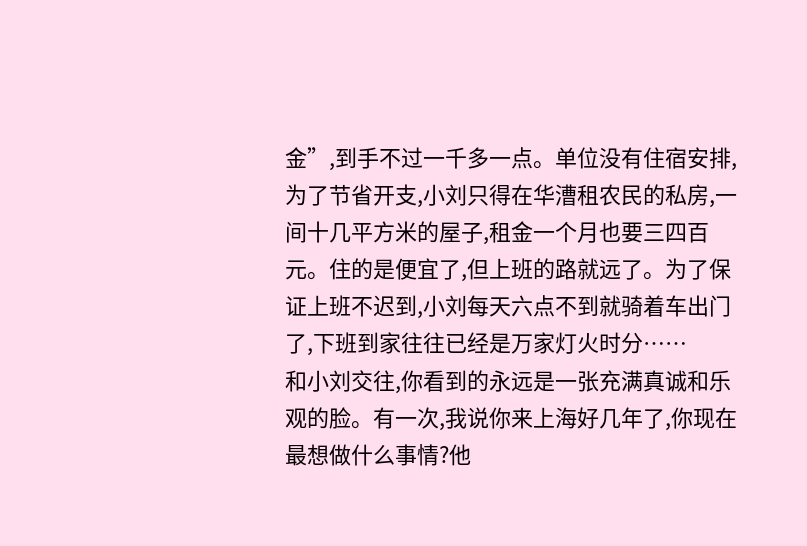金”,到手不过一千多一点。单位没有住宿安排,为了节省开支,小刘只得在华漕租农民的私房,一间十几平方米的屋子,租金一个月也要三四百元。住的是便宜了,但上班的路就远了。为了保证上班不迟到,小刘每天六点不到就骑着车出门了,下班到家往往已经是万家灯火时分……
和小刘交往,你看到的永远是一张充满真诚和乐观的脸。有一次,我说你来上海好几年了,你现在最想做什么事情?他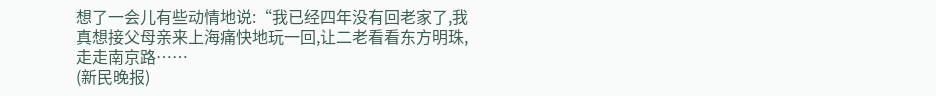想了一会儿有些动情地说:“我已经四年没有回老家了,我真想接父母亲来上海痛快地玩一回,让二老看看东方明珠,走走南京路……
(新民晚报)